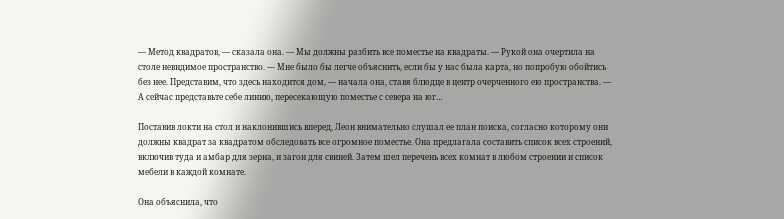— Метод квадратов, — сказала она. — Мы должны разбить все поместье на квадраты. — Рукой она очертила на столе невидимое пространство. — Мне было бы легче объяснить, если бы у нас была карта, но попробую обойтись без нее. Представим, что здесь находится дом, — начала она, ставя блюдце в центр очерченного ею пространства. — А сейчас представьте себе линию, пересекающую поместье с севера на юг…

Поставив локти на стол и наклонившись вперед, Леон внимательно слушал ее план поиска, согласно которому они должны квадрат за квадратом обследовать все огромное поместье. Она предлагала составить список всех строений, включив туда и амбар для зерна, и загон для свиней. Затем шел перечень всех комнат в любом строении и список мебели в каждой комнате.

Она объяснила, что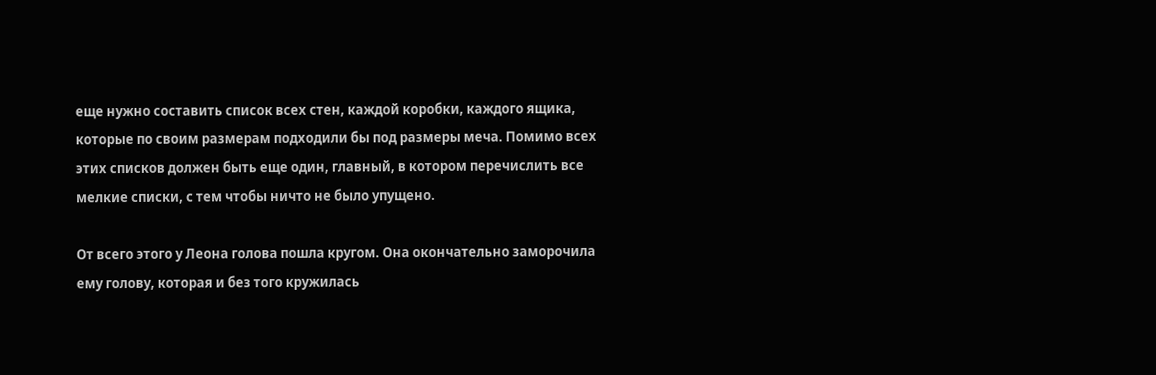еще нужно составить список всех стен, каждой коробки, каждого ящика, которые по своим размерам подходили бы под размеры меча. Помимо всех этих списков должен быть еще один, главный, в котором перечислить все мелкие списки, с тем чтобы ничто не было упущено.

От всего этого у Леона голова пошла кругом. Она окончательно заморочила ему голову, которая и без того кружилась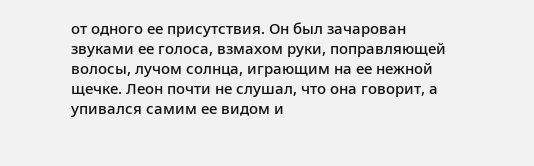от одного ее присутствия. Он был зачарован звуками ее голоса, взмахом руки, поправляющей волосы, лучом солнца, играющим на ее нежной щечке. Леон почти не слушал, что она говорит, а упивался самим ее видом и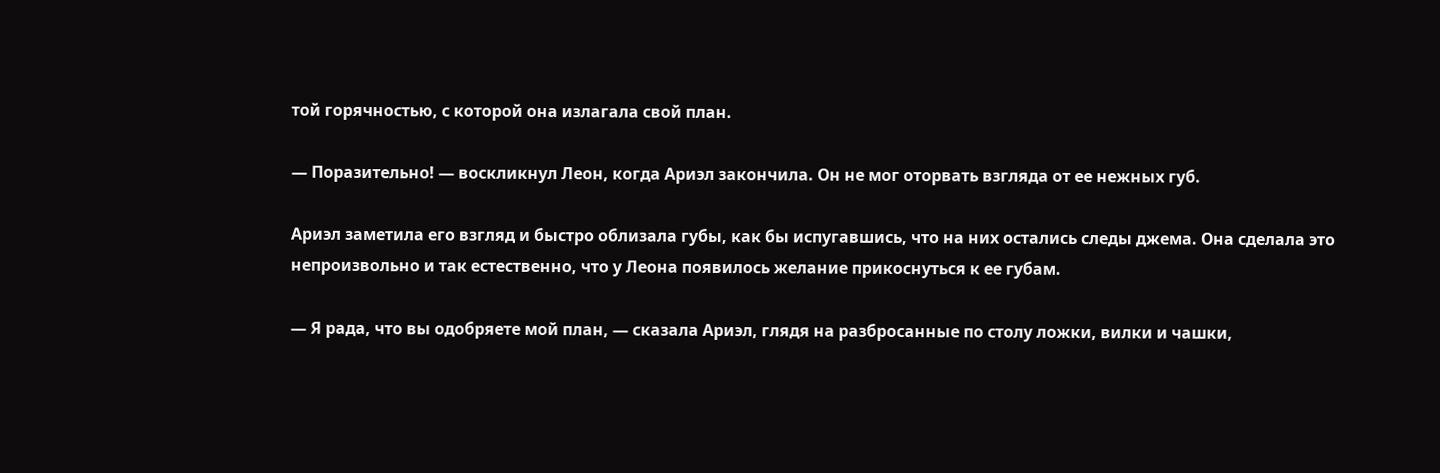той горячностью, с которой она излагала свой план.

— Поразительно! — воскликнул Леон, когда Ариэл закончила. Он не мог оторвать взгляда от ее нежных губ.

Ариэл заметила его взгляд и быстро облизала губы, как бы испугавшись, что на них остались следы джема. Она сделала это непроизвольно и так естественно, что у Леона появилось желание прикоснуться к ее губам.

— Я рада, что вы одобряете мой план, — сказала Ариэл, глядя на разбросанные по столу ложки, вилки и чашки,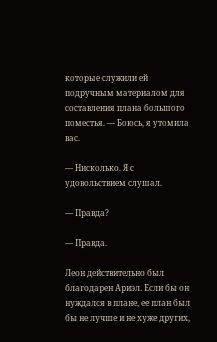которые служили ей подручным материалом для составления плана большого поместья. — Боюсь, я утомила вас.

— Нисколько. Я с удовольствием слушал.

— Правда?

— Правда.

Леон действительно был благодарен Ариэл. Если бы он нуждался в плане, ее план был бы не лучше и не хуже других,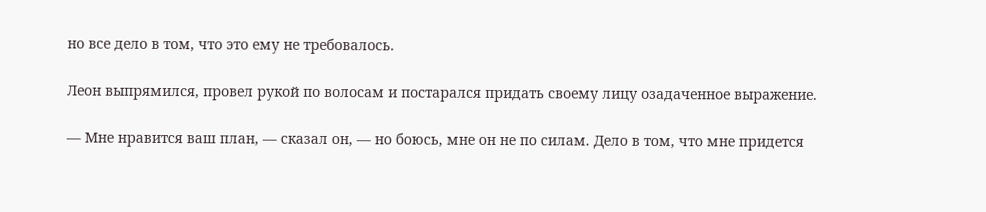но все дело в том, что это ему не требовалось.

Леон выпрямился, провел рукой по волосам и постарался придать своему лицу озадаченное выражение.

— Мне нравится ваш план, — сказал он, — но боюсь, мне он не по силам. Дело в том, что мне придется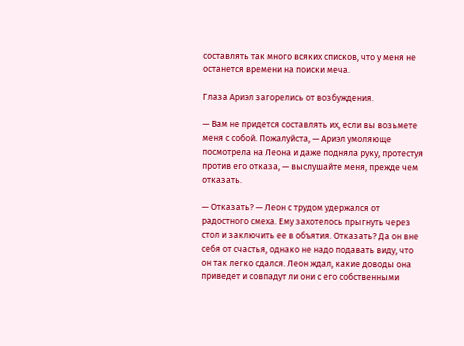составлять так много всяких списков, что у меня не останется времени на поиски меча.

Глаза Ариэл загорелись от возбуждения.

— Вам не придется составлять их, если вы возьмете меня с собой. Пожалуйста, — Ариэл умоляюще посмотрела на Леона и даже подняла руку, протестуя против его отказа, — выслушайте меня, прежде чем отказать.

— Отказать? — Леон с трудом удержался от радостного смеха. Ему захотелось прыгнуть через стол и заключить ее в объятия. Отказать? Да он вне себя от счастья, однако не надо подавать виду, что он так легко сдался. Леон ждал, какие доводы она приведет и совпадут ли они с его собственными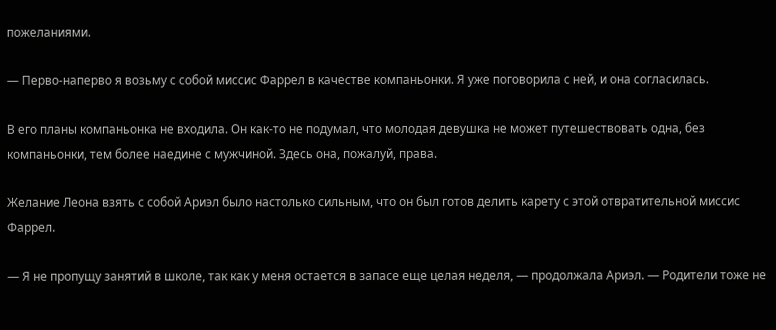пожеланиями.

— Перво-наперво я возьму с собой миссис Фаррел в качестве компаньонки. Я уже поговорила с ней, и она согласилась.

В его планы компаньонка не входила. Он как-то не подумал, что молодая девушка не может путешествовать одна, без компаньонки, тем более наедине с мужчиной. Здесь она, пожалуй, права.

Желание Леона взять с собой Ариэл было настолько сильным, что он был готов делить карету с этой отвратительной миссис Фаррел.

— Я не пропущу занятий в школе, так как у меня остается в запасе еще целая неделя, — продолжала Ариэл. — Родители тоже не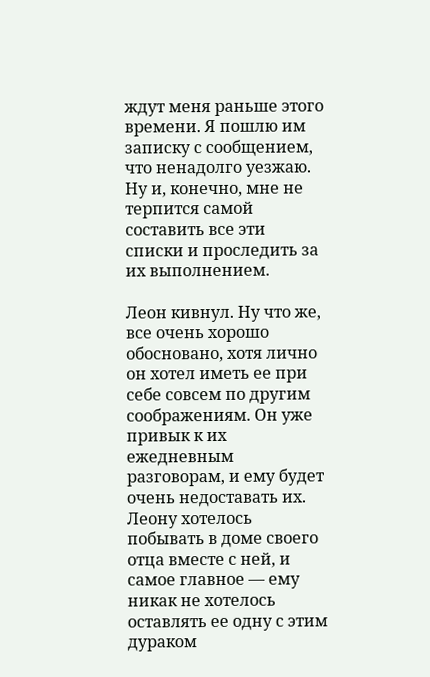ждут меня раньше этого времени. Я пошлю им записку с сообщением, что ненадолго уезжаю. Ну и, конечно, мне не терпится самой составить все эти списки и проследить за их выполнением.

Леон кивнул. Ну что же, все очень хорошо обосновано, хотя лично он хотел иметь ее при себе совсем по другим соображениям. Он уже привык к их ежедневным разговорам, и ему будет очень недоставать их. Леону хотелось побывать в доме своего отца вместе с ней, и самое главное — ему никак не хотелось оставлять ее одну с этим дураком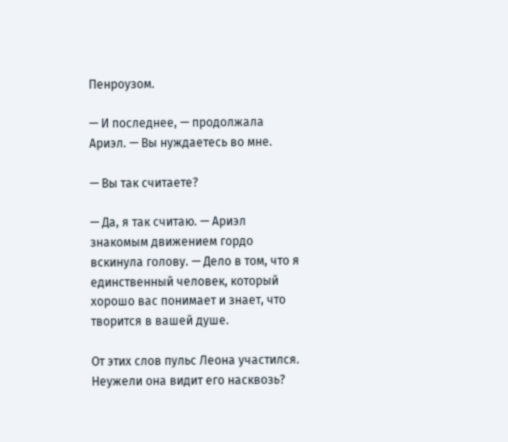Пенроузом.

— И последнее, — продолжала Ариэл. — Вы нуждаетесь во мне.

— Вы так считаете?

— Да, я так считаю. — Ариэл знакомым движением гордо вскинула голову. — Дело в том, что я единственный человек, который хорошо вас понимает и знает, что творится в вашей душе.

От этих слов пульс Леона участился. Неужели она видит его насквозь?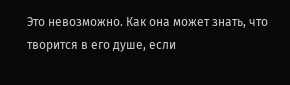Это невозможно. Как она может знать, что творится в его душе, если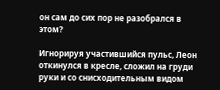он сам до сих пор не разобрался в этом?

Игнорируя участившийся пульс, Леон откинулся в кресле, сложил на груди руки и со снисходительным видом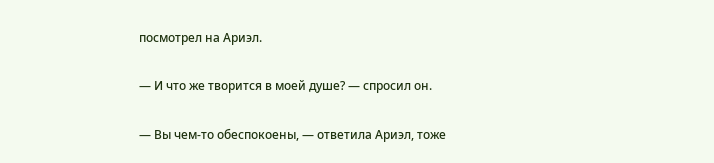посмотрел на Ариэл.

— И что же творится в моей душе? — спросил он.

— Вы чем-то обеспокоены, — ответила Ариэл, тоже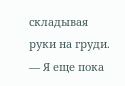складывая руки на груди. — Я еще пока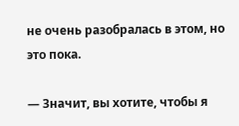не очень разобралась в этом, но это пока.

— Значит, вы хотите, чтобы я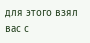для этого взял вас с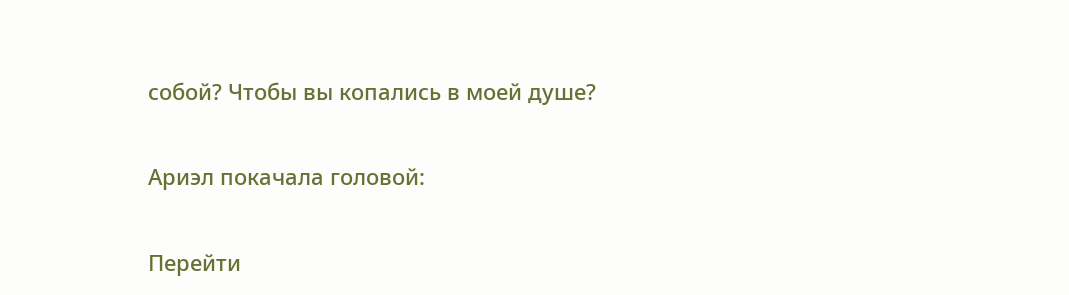собой? Чтобы вы копались в моей душе?

Ариэл покачала головой:

Перейти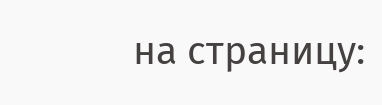на страницу: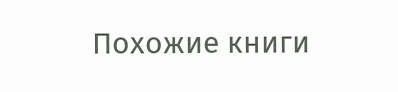Похожие книги